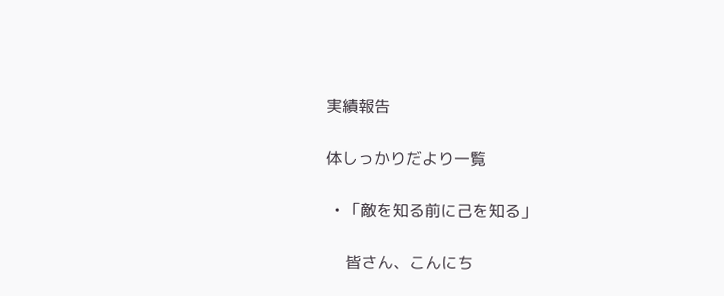実績報告

体しっかりだより一覧

  • 「敵を知る前に己を知る」

     皆さん、こんにち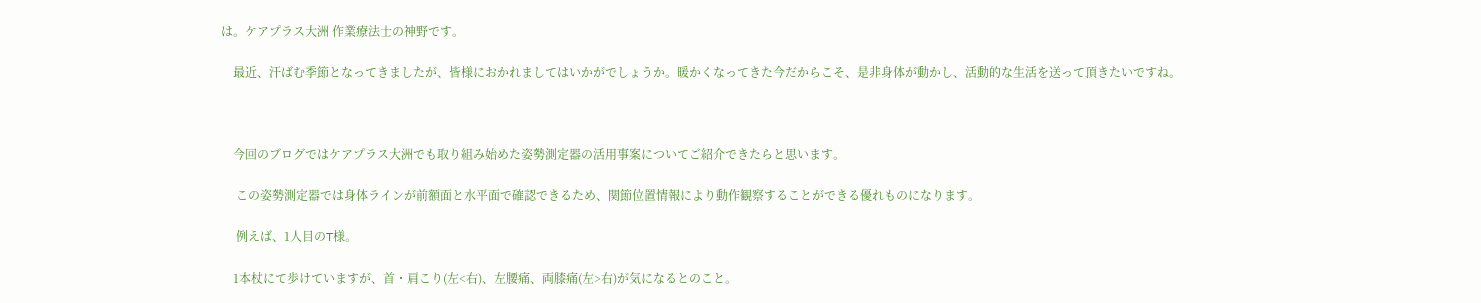は。ケアプラス大洲 作業療法士の神野です。

    最近、汗ばむ季節となってきましたが、皆様におかれましてはいかがでしょうか。暖かくなってきた今だからこそ、是非身体が動かし、活動的な生活を送って頂きたいですね。



    今回のブログではケアプラス大洲でも取り組み始めた姿勢測定器の活用事案についてご紹介できたらと思います。

     この姿勢測定器では身体ラインが前額面と水平面で確認できるため、関節位置情報により動作観察することができる優れものになります。

     例えば、1人目のT様。

    1本杖にて歩けていますが、首・肩こり(左<右)、左腰痛、両膝痛(左>右)が気になるとのこと。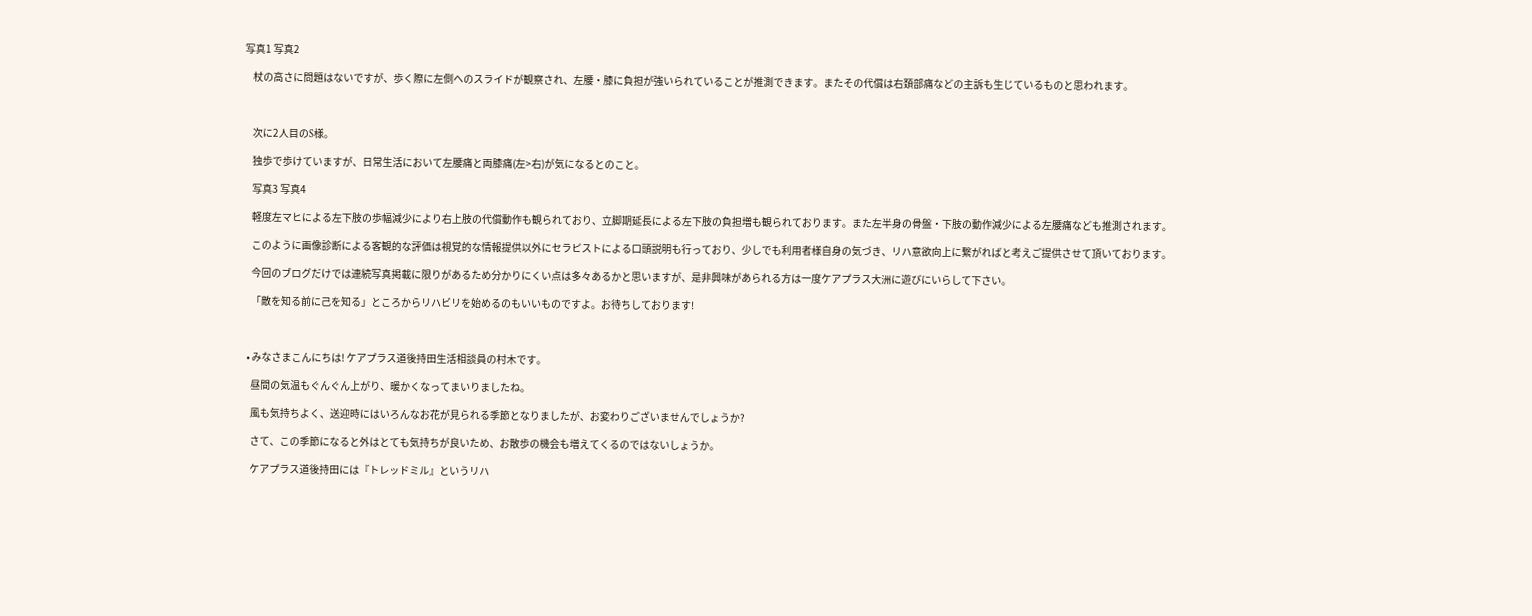写真1 写真2

    杖の高さに問題はないですが、歩く際に左側へのスライドが観察され、左腰・膝に負担が強いられていることが推測できます。またその代償は右頚部痛などの主訴も生じているものと思われます。



    次に2人目のS様。

    独歩で歩けていますが、日常生活において左腰痛と両膝痛(左>右)が気になるとのこと。

    写真3 写真4

    軽度左マヒによる左下肢の歩幅減少により右上肢の代償動作も観られており、立脚期延長による左下肢の負担増も観られております。また左半身の骨盤・下肢の動作減少による左腰痛なども推測されます。

    このように画像診断による客観的な評価は視覚的な情報提供以外にセラピストによる口頭説明も行っており、少しでも利用者様自身の気づき、リハ意欲向上に繋がればと考えご提供させて頂いております。

    今回のブログだけでは連続写真掲載に限りがあるため分かりにくい点は多々あるかと思いますが、是非興味があられる方は一度ケアプラス大洲に遊びにいらして下さい。

    「敵を知る前に己を知る」ところからリハビリを始めるのもいいものですよ。お待ちしております!



  • みなさまこんにちは! ケアプラス道後持田生活相談員の村木です。

    昼間の気温もぐんぐん上がり、暖かくなってまいりましたね。

    風も気持ちよく、送迎時にはいろんなお花が見られる季節となりましたが、お変わりございませんでしょうか?

    さて、この季節になると外はとても気持ちが良いため、お散歩の機会も増えてくるのではないしょうか。

    ケアプラス道後持田には『トレッドミル』というリハ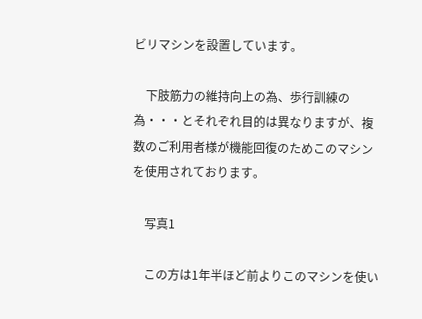ビリマシンを設置しています。

    下肢筋力の維持向上の為、歩行訓練の為・・・とそれぞれ目的は異なりますが、複数のご利用者様が機能回復のためこのマシンを使用されております。

    写真1

    この方は1年半ほど前よりこのマシンを使い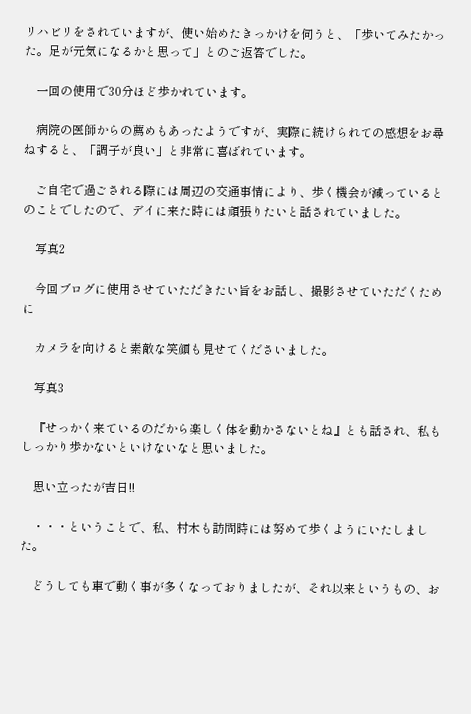リハビリをされていますが、使い始めたきっかけを伺うと、「歩いてみたかった。足が元気になるかと思って」とのご返答でした。

    一回の使用で30分ほど歩かれています。

    病院の医師からの薦めもあったようですが、実際に続けられての感想をお尋ねすると、「調子が良い」と非常に喜ばれています。

    ご自宅で過ごされる際には周辺の交通事情により、歩く機会が減っているとのことでしたので、デイに来た時には頑張りたいと話されていました。

    写真2

    今回ブログに使用させていただきたい旨をお話し、撮影させていただくために

    カメラを向けると素敵な笑顔も見せてくださいました。

    写真3

    『せっかく来ているのだから楽しく体を動かさないとね』とも話され、私もしっかり歩かないといけないなと思いました。

    思い立ったが吉日!!

    ・・・ということで、私、村木も訪問時には努めて歩くようにいたしました。

    どうしても車で動く事が多くなっておりましたが、それ以来というもの、お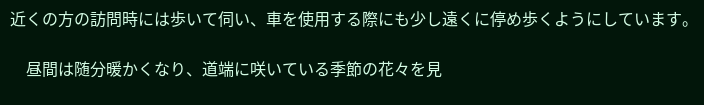近くの方の訪問時には歩いて伺い、車を使用する際にも少し遠くに停め歩くようにしています。

    昼間は随分暖かくなり、道端に咲いている季節の花々を見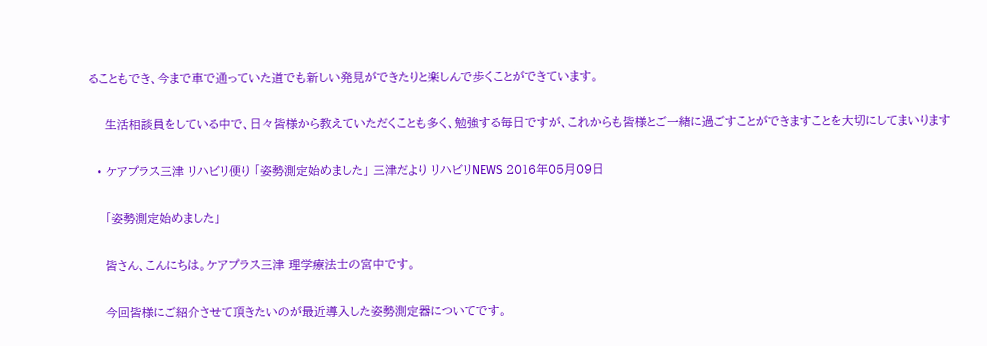ることもでき、今まで車で通っていた道でも新しい発見ができたりと楽しんで歩くことができています。

    生活相談員をしている中で、日々皆様から教えていただくことも多く、勉強する毎日ですが、これからも皆様とご一緒に過ごすことができますことを大切にしてまいります

  • ケアプラス三津 リハビリ便り 「姿勢測定始めました」 三津だより リハビリNEWS 2016年05月09日

    「姿勢測定始めました」

    皆さん、こんにちは。ケアプラス三津 理学療法士の宮中です。

    今回皆様にご紹介させて頂きたいのが最近導入した姿勢測定器についてです。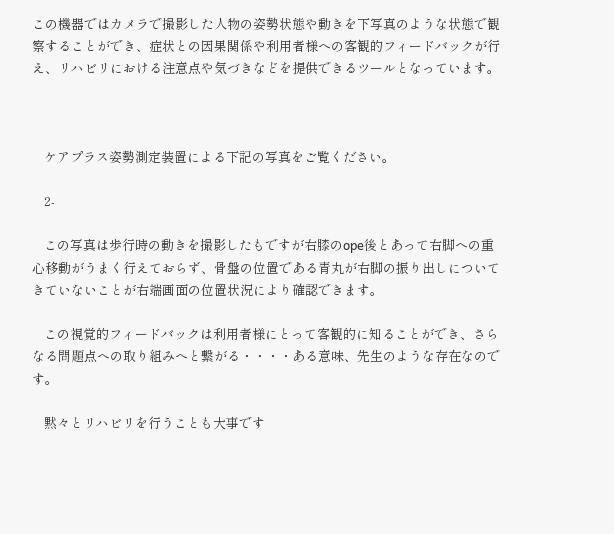この機器ではカメラで撮影した人物の姿勢状態や動きを下写真のような状態で観察することができ、症状との因果関係や利用者様への客観的フィードバックが行え、リハビリにおける注意点や気づきなどを提供できるツールとなっています。



    ケアプラス姿勢測定装置による下記の写真をご覧ください。

    2-

    この写真は歩行時の動きを撮影したもですが右膝のope後とあって右脚への重心移動がうまく行えておらず、骨盤の位置である青丸が右脚の振り出しについてきていないことが右端画面の位置状況により確認できます。

    この視覚的フィードバックは利用者様にとって客観的に知ることができ、さらなる問題点への取り組みへと繋がる・・・・ある意味、先生のような存在なのです。

    黙々とリハビリを行うことも大事です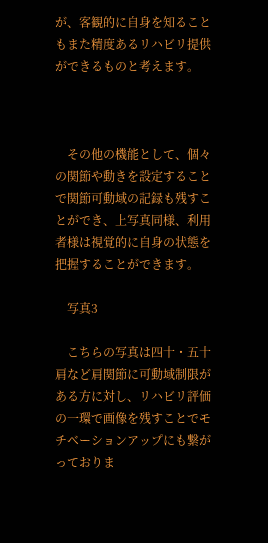が、客観的に自身を知ることもまた精度あるリハビリ提供ができるものと考えます。



    その他の機能として、個々の関節や動きを設定することで関節可動域の記録も残すことができ、上写真同様、利用者様は視覚的に自身の状態を把握することができます。

    写真3

    こちらの写真は四十・五十肩など肩関節に可動域制限がある方に対し、リハビリ評価の一環で画像を残すことでモチベーションアップにも繋がっておりま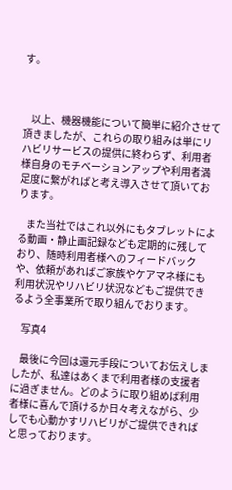す。



    以上、機器機能について簡単に紹介させて頂きましたが、これらの取り組みは単にリハビリサービスの提供に終わらず、利用者様自身のモチベーションアップや利用者満足度に繋がればと考え導入させて頂いております。

    また当社ではこれ以外にもタブレットによる動画・静止画記録なども定期的に残しており、随時利用者様へのフィードバックや、依頼があればご家族やケアマネ様にも利用状況やリハビリ状況などもご提供できるよう全事業所で取り組んでおります。

    写真4

    最後に今回は還元手段についてお伝えしましたが、私達はあくまで利用者様の支援者に過ぎません。どのように取り組めば利用者様に喜んで頂けるか日々考えながら、少しでも心動かすリハビリがご提供できればと思っております。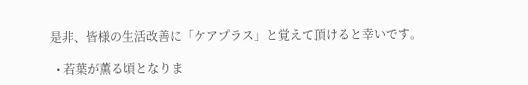是非、皆様の生活改善に「ケアプラス」と覚えて頂けると幸いです。

  • 若葉が薫る頃となりま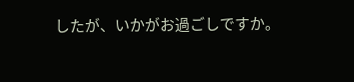したが、いかがお過ごしですか。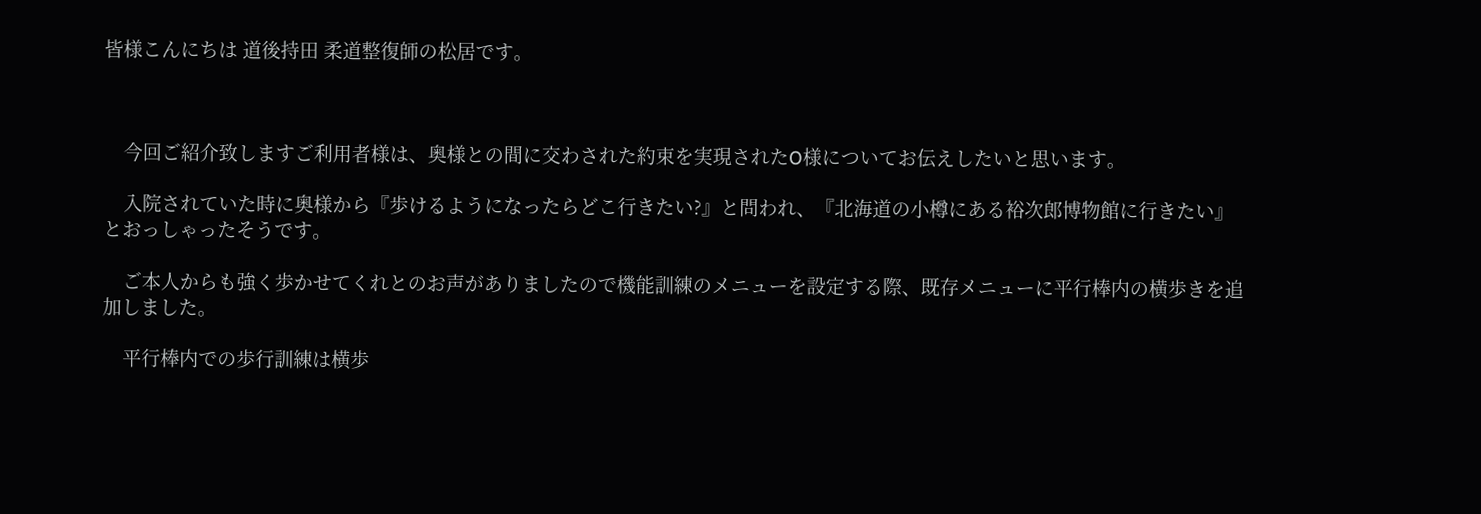皆様こんにちは 道後持田 柔道整復師の松居です。



    今回ご紹介致しますご利用者様は、奥様との間に交わされた約束を実現されたO様についてお伝えしたいと思います。

    入院されていた時に奥様から『歩けるようになったらどこ行きたい?』と問われ、『北海道の小樽にある裕次郎博物館に行きたい』とおっしゃったそうです。

    ご本人からも強く歩かせてくれとのお声がありましたので機能訓練のメニューを設定する際、既存メニューに平行棒内の横歩きを追加しました。

    平行棒内での歩行訓練は横歩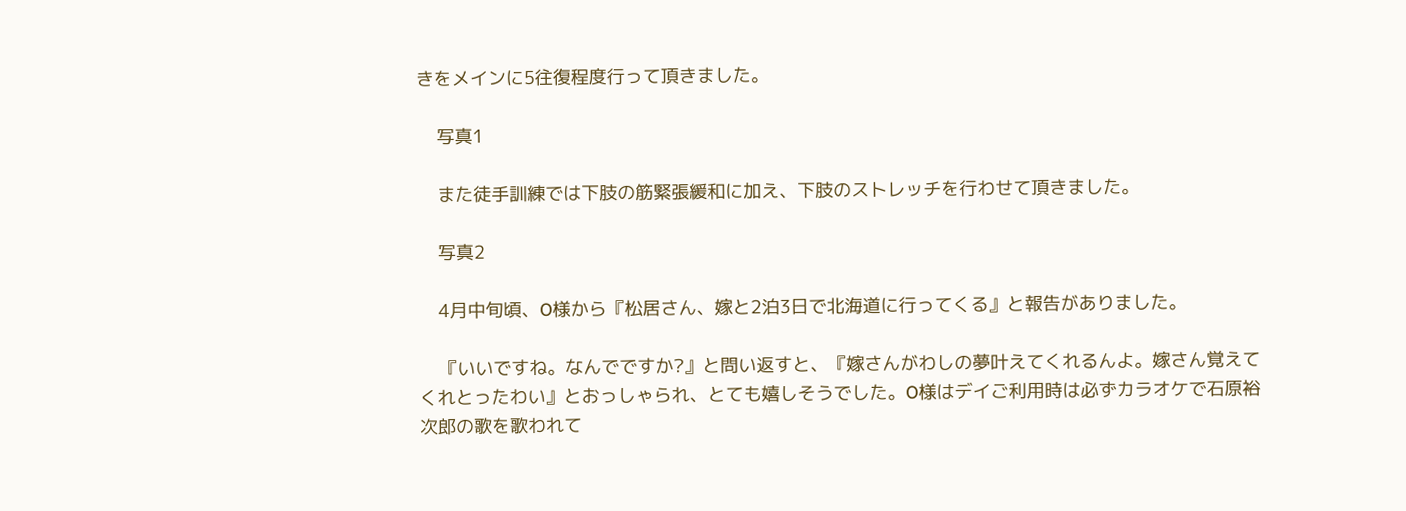きをメインに5往復程度行って頂きました。

    写真1

    また徒手訓練では下肢の筋緊張緩和に加え、下肢のストレッチを行わせて頂きました。

    写真2

    4月中旬頃、O様から『松居さん、嫁と2泊3日で北海道に行ってくる』と報告がありました。

    『いいですね。なんでですか?』と問い返すと、『嫁さんがわしの夢叶えてくれるんよ。嫁さん覚えてくれとったわい』とおっしゃられ、とても嬉しそうでした。O様はデイご利用時は必ずカラオケで石原裕次郎の歌を歌われて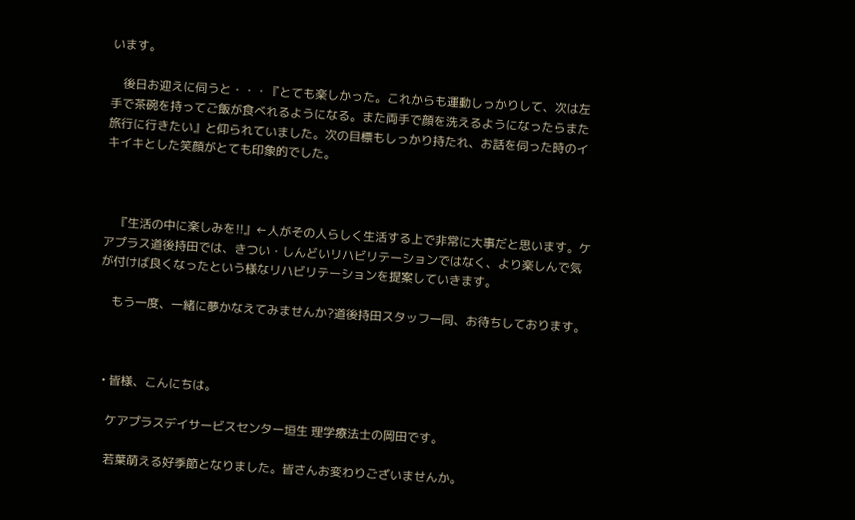います。

    後日お迎えに伺うと・・・『とても楽しかった。これからも運動しっかりして、次は左手で茶碗を持ってご飯が食べれるようになる。また両手で顔を洗えるようになったらまた旅行に行きたい』と仰られていました。次の目標もしっかり持たれ、お話を伺った時のイキイキとした笑顔がとても印象的でした。



    『生活の中に楽しみを!!』←人がその人らしく生活する上で非常に大事だと思います。ケアプラス道後持田では、きつい・しんどいリハビリテーションではなく、より楽しんで気が付けば良くなったという様なリハビリテーションを提案していきます。

    もう一度、一緒に夢かなえてみませんか?道後持田スタッフ一同、お待ちしております。



  • 皆様、こんにちは。

    ケアプラスデイサービスセンター垣生 理学療法士の岡田です。

    若葉萌える好季節となりました。皆さんお変わりございませんか。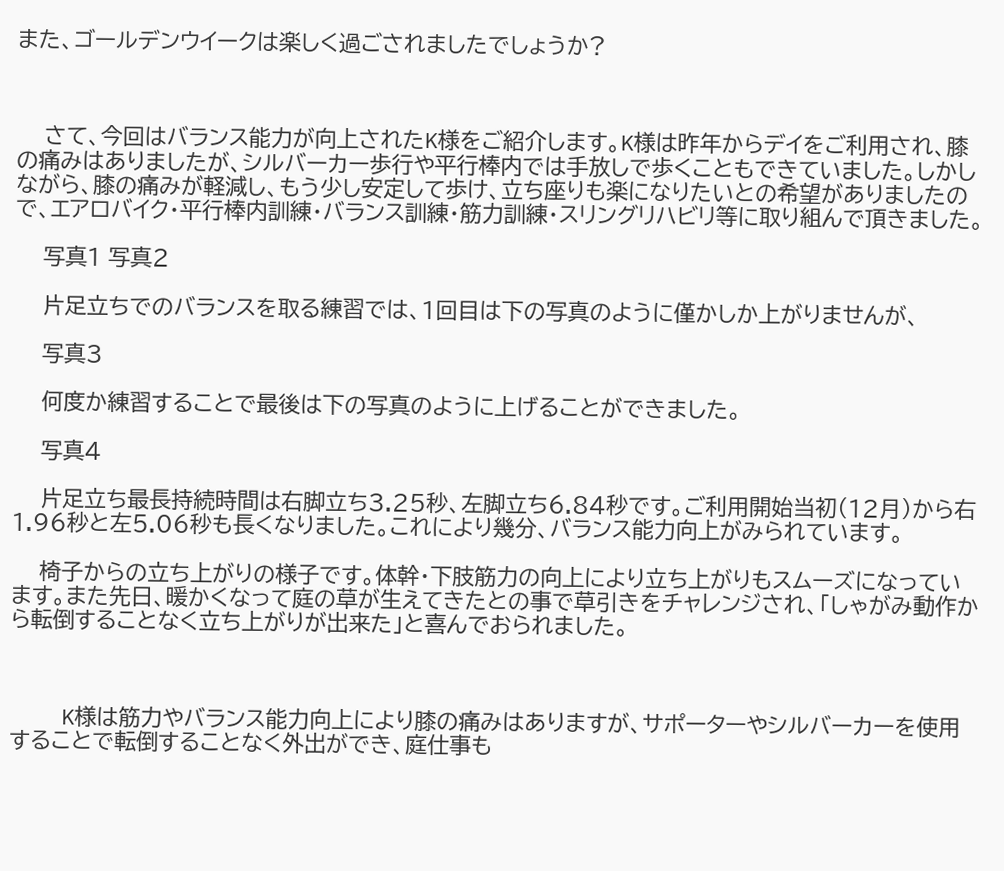また、ゴールデンウイークは楽しく過ごされましたでしょうか?



    さて、今回はバランス能力が向上されたK様をご紹介します。K様は昨年からデイをご利用され、膝の痛みはありましたが、シルバーカー歩行や平行棒内では手放しで歩くこともできていました。しかしながら、膝の痛みが軽減し、もう少し安定して歩け、立ち座りも楽になりたいとの希望がありましたので、エアロバイク・平行棒内訓練・バランス訓練・筋力訓練・スリングリハビリ等に取り組んで頂きました。

    写真1 写真2

    片足立ちでのバランスを取る練習では、1回目は下の写真のように僅かしか上がりませんが、

    写真3

    何度か練習することで最後は下の写真のように上げることができました。

    写真4

    片足立ち最長持続時間は右脚立ち3.25秒、左脚立ち6.84秒です。ご利用開始当初(12月)から右1.96秒と左5.06秒も長くなりました。これにより幾分、バランス能力向上がみられています。

    椅子からの立ち上がりの様子です。体幹・下肢筋力の向上により立ち上がりもスムーズになっています。また先日、暖かくなって庭の草が生えてきたとの事で草引きをチャレンジされ、「しゃがみ動作から転倒することなく立ち上がりが出来た」と喜んでおられました。



    K様は筋力やバランス能力向上により膝の痛みはありますが、サポーターやシルバーカーを使用することで転倒することなく外出ができ、庭仕事も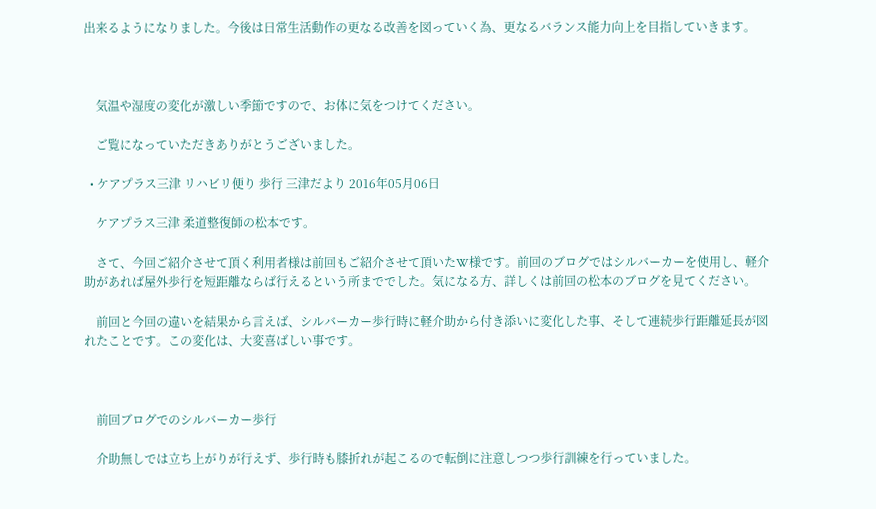出来るようになりました。今後は日常生活動作の更なる改善を図っていく為、更なるバランス能力向上を目指していきます。



    気温や湿度の変化が激しい季節ですので、お体に気をつけてください。

    ご覧になっていただきありがとうございました。

  • ケアプラス三津 リハビリ便り 歩行 三津だより 2016年05月06日

    ケアプラス三津 柔道整復師の松本です。

    さて、今回ご紹介させて頂く利用者様は前回もご紹介させて頂いたW様です。前回のブログではシルバーカーを使用し、軽介助があれば屋外歩行を短距離ならば行えるという所まででした。気になる方、詳しくは前回の松本のブログを見てください。

    前回と今回の違いを結果から言えば、シルバーカー歩行時に軽介助から付き添いに変化した事、そして連続歩行距離延長が図れたことです。この変化は、大変喜ばしい事です。



    前回ブログでのシルバーカー歩行

    介助無しでは立ち上がりが行えず、歩行時も膝折れが起こるので転倒に注意しつつ歩行訓練を行っていました。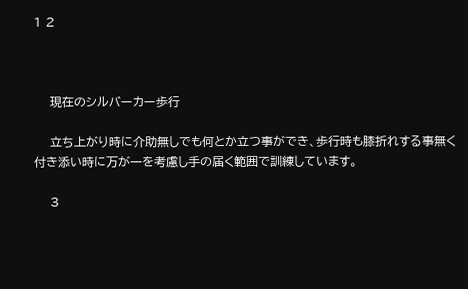1 2



    現在のシルバーカー歩行

    立ち上がり時に介助無しでも何とか立つ事ができ、歩行時も膝折れする事無く付き添い時に万が一を考慮し手の届く範囲で訓練しています。

    3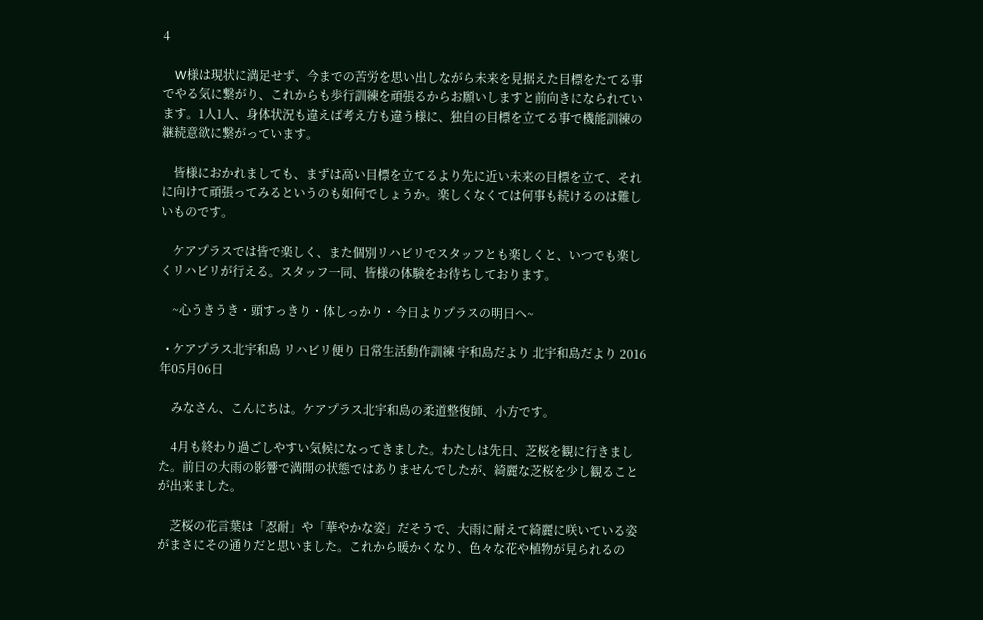4

    W様は現状に満足せず、今までの苦労を思い出しながら未来を見据えた目標をたてる事でやる気に繋がり、これからも歩行訓練を頑張るからお願いしますと前向きになられています。1人1人、身体状況も違えば考え方も違う様に、独自の目標を立てる事で機能訓練の継続意欲に繋がっています。

    皆様におかれましても、まずは高い目標を立てるより先に近い未来の目標を立て、それに向けて頑張ってみるというのも如何でしょうか。楽しくなくては何事も続けるのは難しいものです。

    ケアプラスでは皆で楽しく、また個別リハビリでスタッフとも楽しくと、いつでも楽しくリハビリが行える。スタッフ一同、皆様の体験をお待ちしております。

    ~心うきうき・頭すっきり・体しっかり・今日よりプラスの明日へ~

  • ケアプラス北宇和島 リハビリ便り 日常生活動作訓練 宇和島だより 北宇和島だより 2016年05月06日

    みなさん、こんにちは。ケアプラス北宇和島の柔道整復師、小方です。

    4月も終わり過ごしやすい気候になってきました。わたしは先日、芝桜を観に行きました。前日の大雨の影響で満開の状態ではありませんでしたが、綺麗な芝桜を少し観ることが出来ました。

    芝桜の花言葉は「忍耐」や「華やかな姿」だそうで、大雨に耐えて綺麗に咲いている姿がまさにその通りだと思いました。これから暖かくなり、色々な花や植物が見られるの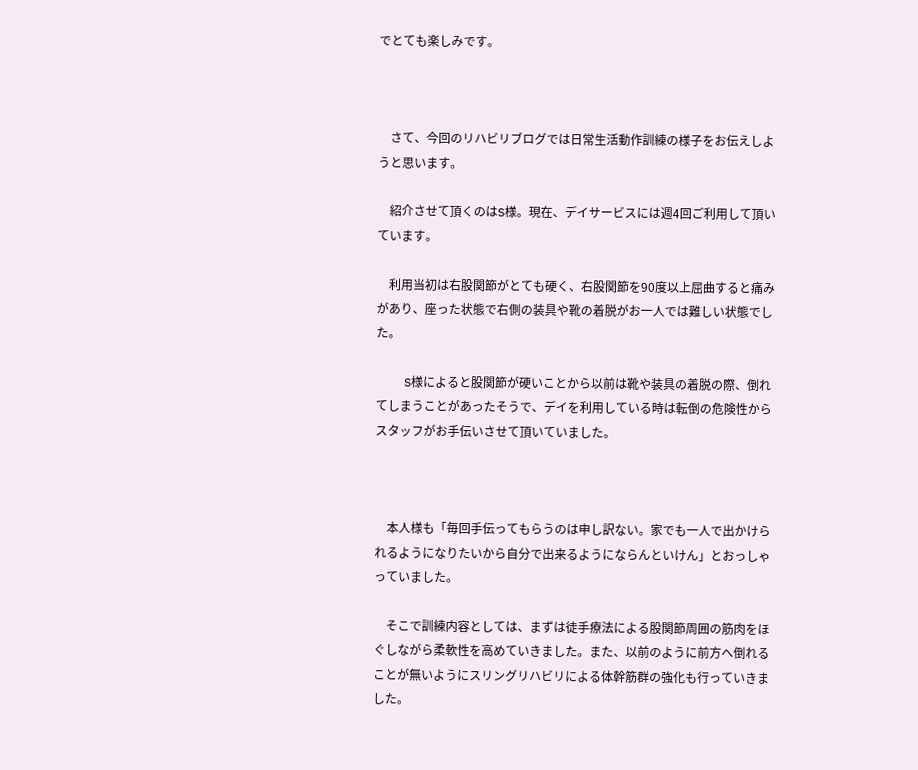でとても楽しみです。



    さて、今回のリハビリブログでは日常生活動作訓練の様子をお伝えしようと思います。

    紹介させて頂くのはS様。現在、デイサービスには週4回ご利用して頂いています。

    利用当初は右股関節がとても硬く、右股関節を90度以上屈曲すると痛みがあり、座った状態で右側の装具や靴の着脱がお一人では難しい状態でした。

    S様によると股関節が硬いことから以前は靴や装具の着脱の際、倒れてしまうことがあったそうで、デイを利用している時は転倒の危険性からスタッフがお手伝いさせて頂いていました。



    本人様も「毎回手伝ってもらうのは申し訳ない。家でも一人で出かけられるようになりたいから自分で出来るようにならんといけん」とおっしゃっていました。

    そこで訓練内容としては、まずは徒手療法による股関節周囲の筋肉をほぐしながら柔軟性を高めていきました。また、以前のように前方へ倒れることが無いようにスリングリハビリによる体幹筋群の強化も行っていきました。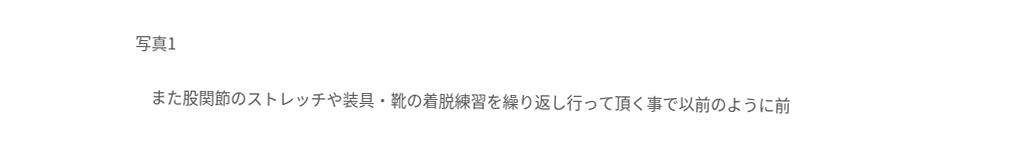写真1

    また股関節のストレッチや装具・靴の着脱練習を繰り返し行って頂く事で以前のように前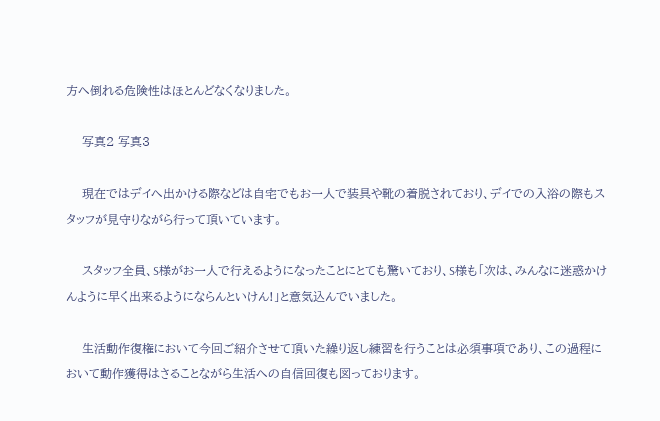方へ倒れる危険性はほとんどなくなりました。

    写真2 写真3

    現在ではデイへ出かける際などは自宅でもお一人で装具や靴の着脱されており、デイでの入浴の際もスタッフが見守りながら行って頂いています。

    スタッフ全員、S様がお一人で行えるようになったことにとても驚いており、S様も「次は、みんなに迷惑かけんように早く出来るようにならんといけん!」と意気込んでいました。

    生活動作復権において今回ご紹介させて頂いた繰り返し練習を行うことは必須事項であり、この過程において動作獲得はさることながら生活への自信回復も図っております。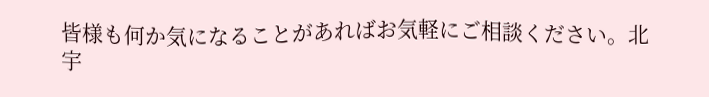皆様も何か気になることがあればお気軽にご相談ください。北宇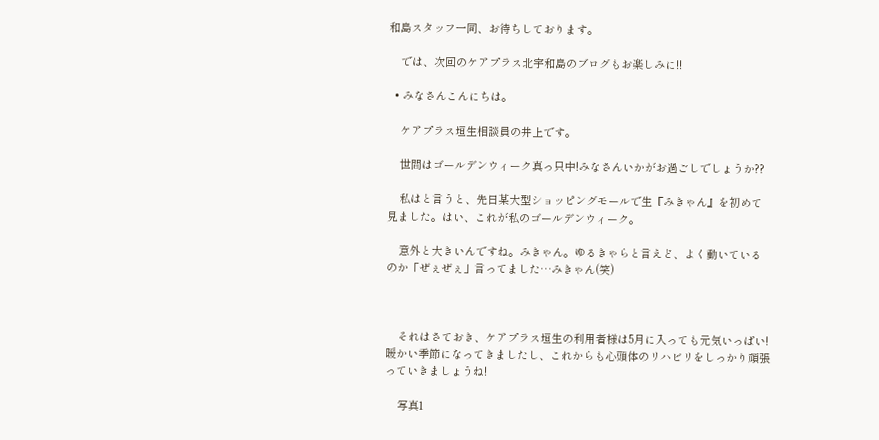和島スタッフ一同、お待ちしております。

    では、次回のケアプラス北宇和島のブログもお楽しみに!!

  • みなさんこんにちは。

    ケアプラス垣生相談員の井上です。

    世間はゴールデンウィーク真っ只中!みなさんいかがお過ごしでしょうか??

    私はと言うと、先日某大型ショッピングモールで生『みきゃん』を初めて見ました。はい、これが私のゴールデンウィーク。

    意外と大きいんですね。みきゃん。ゆるきゃらと言えど、よく動いているのか「ぜぇぜぇ」言ってました…みきゃん(笑)



    それはさておき、ケアプラス垣生の利用者様は5月に入っても元気いっぱい!暖かい季節になってきましたし、これからも心頭体のリハビリをしっかり頑張っていきましょうね!

    写真1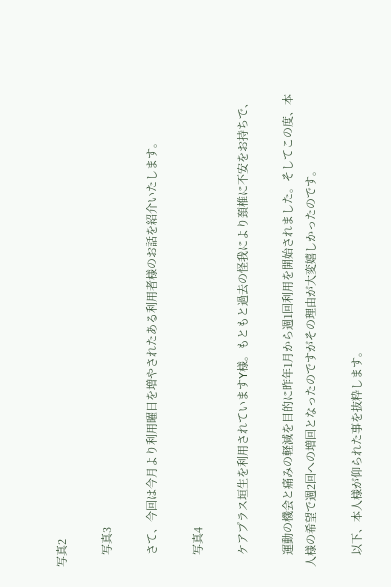写真2

    写真3

    さて、今回は今月より利用曜日を増やされたある利用者様のお話を紹介いたします。

    写真4

    ケアプラス垣生を利用されていますY様。もともと過去の怪我により頚椎に不安をお持ちで、

    運動の機会と痛みの軽減を目的に昨年1月から週1回利用を開始されました。そしてこの度、本人様の希望で週2回への増回となったのですがその理由が大変嬉しかったのです。

    以下、本人様が仰られた事を抜粋します。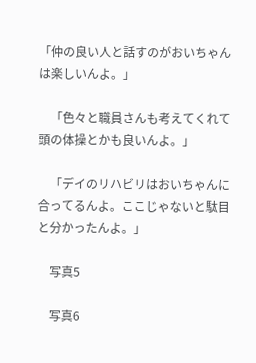「仲の良い人と話すのがおいちゃんは楽しいんよ。」

    「色々と職員さんも考えてくれて頭の体操とかも良いんよ。」

    「デイのリハビリはおいちゃんに合ってるんよ。ここじゃないと駄目と分かったんよ。」

    写真5

    写真6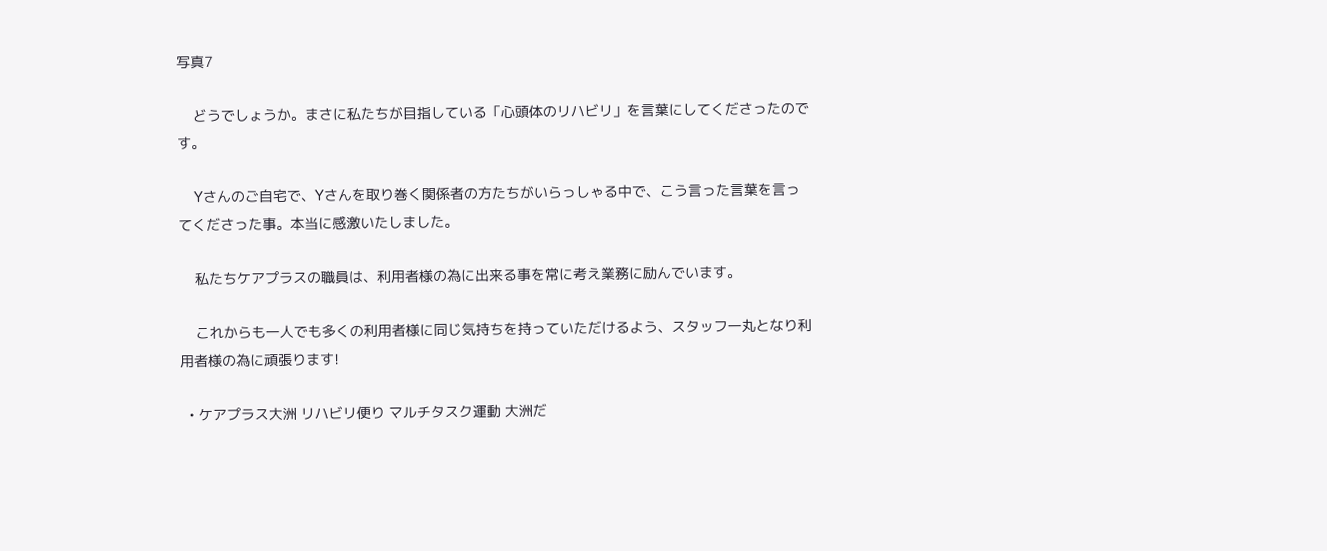写真7

    どうでしょうか。まさに私たちが目指している「心頭体のリハビリ」を言葉にしてくださったのです。

    Yさんのご自宅で、Yさんを取り巻く関係者の方たちがいらっしゃる中で、こう言った言葉を言ってくださった事。本当に感激いたしました。

    私たちケアプラスの職員は、利用者様の為に出来る事を常に考え業務に励んでいます。

    これからも一人でも多くの利用者様に同じ気持ちを持っていただけるよう、スタッフ一丸となり利用者様の為に頑張ります!

  • ケアプラス大洲 リハビリ便り マルチタスク運動 大洲だ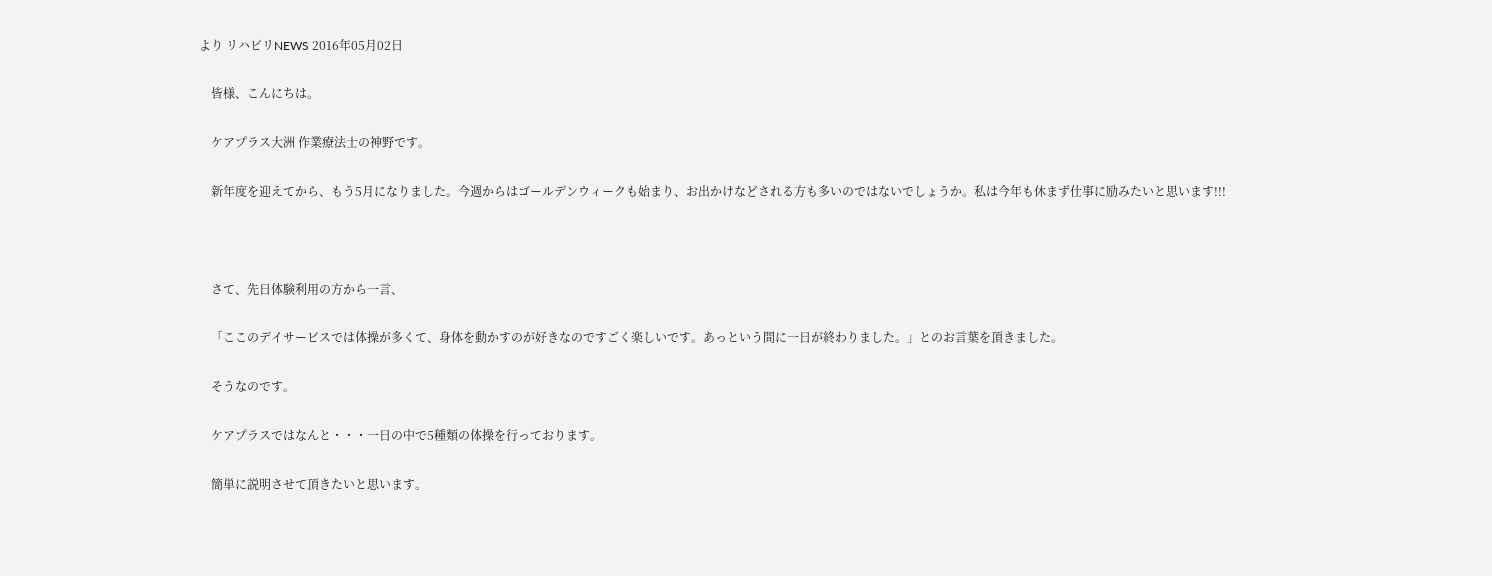より リハビリNEWS 2016年05月02日

    皆様、こんにちは。

    ケアプラス大洲 作業療法士の神野です。

    新年度を迎えてから、もう5月になりました。今週からはゴールデンウィークも始まり、お出かけなどされる方も多いのではないでしょうか。私は今年も休まず仕事に励みたいと思います!!!



    さて、先日体験利用の方から一言、

    「ここのデイサービスでは体操が多くて、身体を動かすのが好きなのですごく楽しいです。あっという間に一日が終わりました。」とのお言葉を頂きました。

    そうなのです。

    ケアプラスではなんと・・・一日の中で5種類の体操を行っております。

    簡単に説明させて頂きたいと思います。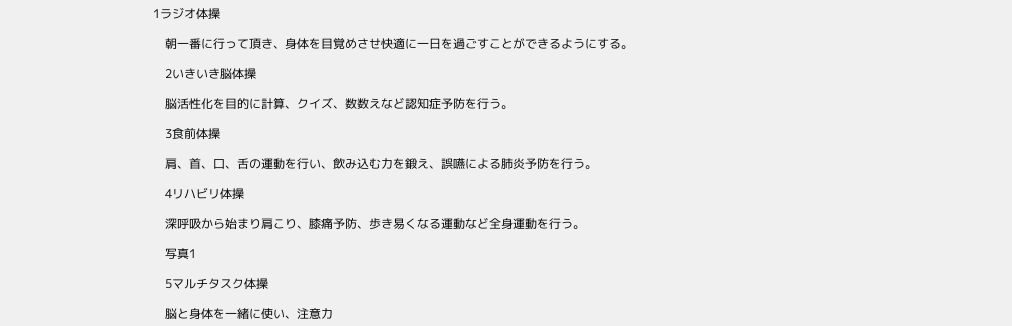1ラジオ体操

    朝一番に行って頂き、身体を目覚めさせ快適に一日を過ごすことができるようにする。

    2いきいき脳体操

    脳活性化を目的に計算、クイズ、数数えなど認知症予防を行う。

    3食前体操

    肩、首、口、舌の運動を行い、飲み込む力を鍛え、誤嚥による肺炎予防を行う。

    4リハビリ体操

    深呼吸から始まり肩こり、膝痛予防、歩き易くなる運動など全身運動を行う。

    写真1

    5マルチタスク体操

    脳と身体を一緒に使い、注意力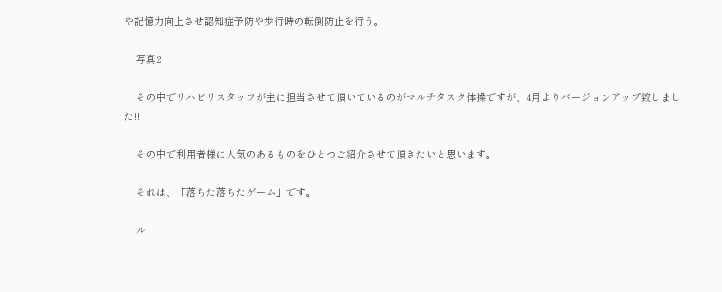や記憶力向上させ認知症予防や歩行時の転倒防止を行う。

    写真2

    その中でリハビリスタッフが主に担当させて頂いているのがマルチタスク体操ですが、4月よりバージョンアップ致しました!!

    その中で利用者様に人気のあるものをひとつご紹介させて頂きたいと思います。

    それは、「落ちた落ちたゲーム」です。

    ル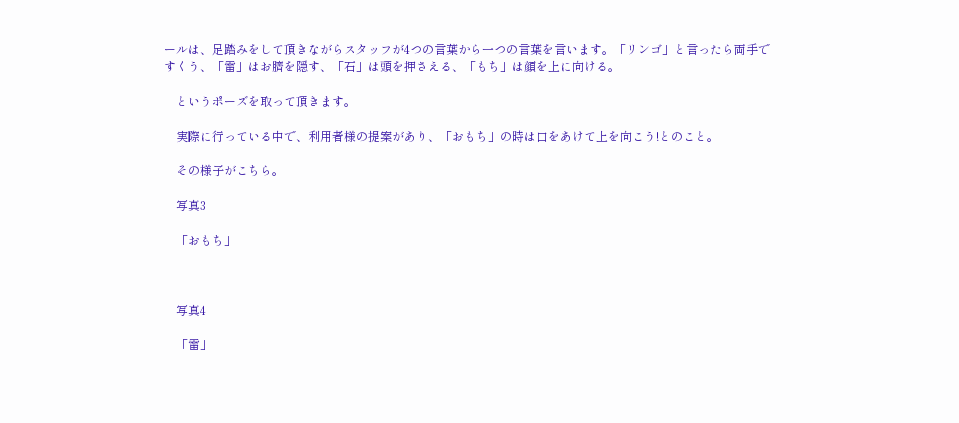ールは、足踏みをして頂きながらスタッフが4つの言葉から一つの言葉を言います。「リンゴ」と言ったら両手ですくう、「雷」はお臍を隠す、「石」は頭を押さえる、「もち」は顔を上に向ける。

    というポーズを取って頂きます。

    実際に行っている中で、利用者様の提案があり、「おもち」の時は口をあけて上を向こう!とのこと。

    その様子がこちら。

    写真3

    「おもち」



    写真4

    「雷」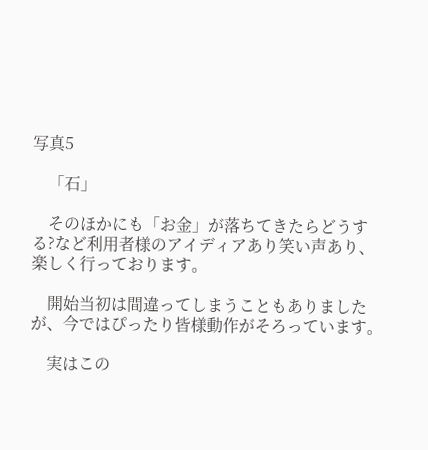写真5

    「石」

    そのほかにも「お金」が落ちてきたらどうする?など利用者様のアイディアあり笑い声あり、楽しく行っております。

    開始当初は間違ってしまうこともありましたが、今ではぴったり皆様動作がそろっています。

    実はこの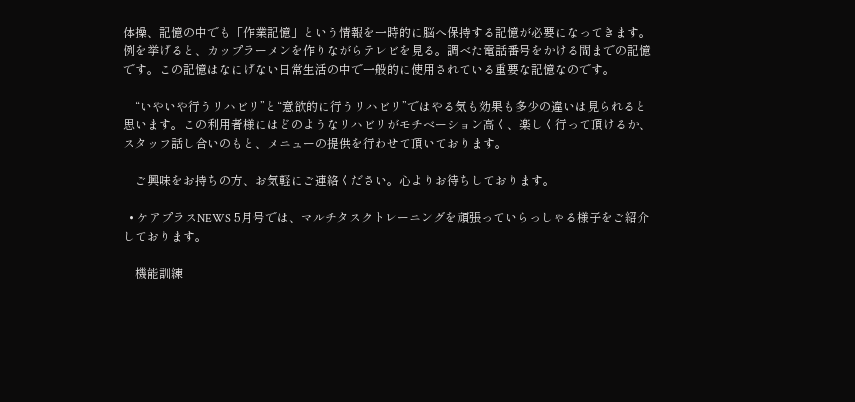体操、記憶の中でも「作業記憶」という情報を一時的に脳へ保持する記憶が必要になってきます。例を挙げると、カップラーメンを作りながらテレビを見る。調べた電話番号をかける間までの記憶です。この記憶はなにげない日常生活の中で一般的に使用されている重要な記憶なのです。

    “いやいや行うリハビリ”と“意欲的に行うリハビリ”ではやる気も効果も多少の違いは見られると思います。この利用者様にはどのようなリハビリがモチベーション高く、楽しく行って頂けるか、スタッフ話し合いのもと、メニューの提供を行わせて頂いております。

    ご興味をお持ちの方、お気軽にご連絡ください。心よりお待ちしております。

  • ケアプラスNEWS 5月号では、マルチタスクトレーニングを頑張っていらっしゃる様子をご紹介しております。

    機能訓練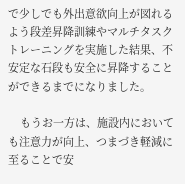で少しでも外出意欲向上が図れるよう段差昇降訓練やマルチタスクトレーニングを実施した結果、不安定な石段も安全に昇降することができるまでになりました。

    もうお一方は、施設内においても注意力が向上、つまづき軽減に至ることで安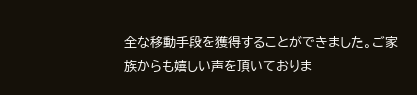全な移動手段を獲得することができました。ご家族からも嬉しい声を頂いておりま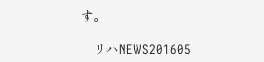す。

    リハNEWS201605